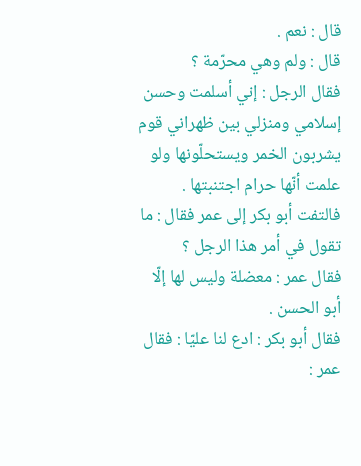قال : نعم .
قال : ولم وهي محرّمة ؟
فقال الرجل : إني أسلمت وحسن إسلامي ومنزلي بين ظهراني قوم يشربون الخمر ويستحلّونها ولو علمت أنّها حرام اجتنبتها . فالتفت أبو بكر إلى عمر فقال : ما تقول في أمر هذا الرجل ؟
فقال عمر : معضلة وليس لها إلّا أبو الحسن .
فقال أبو بكر : ادع لنا عليّا : فقال عمر :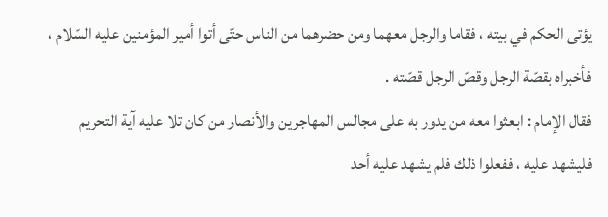يؤتى الحكم في بيته ، فقاما والرجل معهما ومن حضرهما من الناس حتّى أتوا أمير المؤمنين عليه السّلام ، فأخبراه بقصّة الرجل وقصّ الرجل قصّته .
فقال الإمام : ابعثوا معه من يدور به على مجالس المهاجرين والأنصار من كان تلا عليه آية التحريم فليشهد عليه ، ففعلوا ذلك فلم يشهد عليه أحد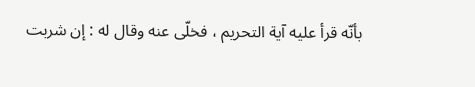بأنّه قرأ عليه آية التحريم ، فخلّى عنه وقال له : إن شربت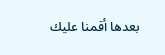بعدها أقمنا عليك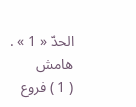الحدّ « 1 » .
هامش
( 1 ) فروع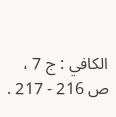الكافي : ج 7 ، ص 216 - 217 .